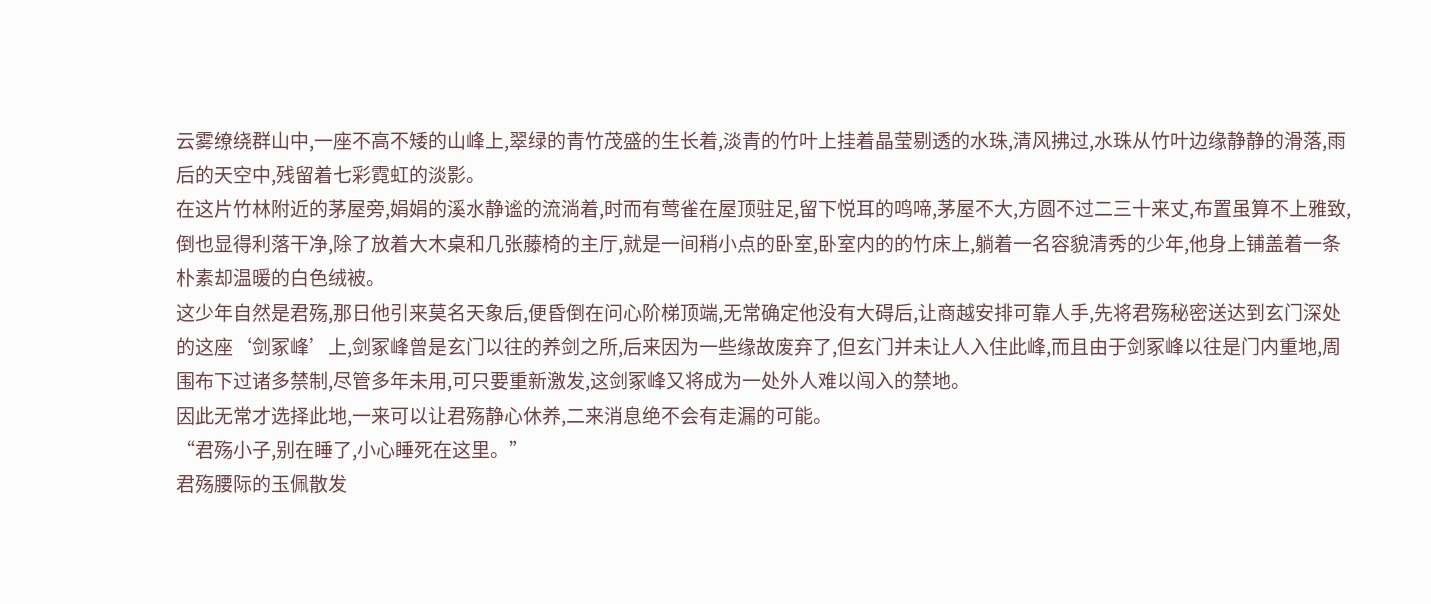云雾缭绕群山中,一座不高不矮的山峰上,翠绿的青竹茂盛的生长着,淡青的竹叶上挂着晶莹剔透的水珠,清风拂过,水珠从竹叶边缘静静的滑落,雨后的天空中,残留着七彩霓虹的淡影。
在这片竹林附近的茅屋旁,娟娟的溪水静谧的流淌着,时而有莺雀在屋顶驻足,留下悦耳的鸣啼,茅屋不大,方圆不过二三十来丈,布置虽算不上雅致,倒也显得利落干净,除了放着大木桌和几张藤椅的主厅,就是一间稍小点的卧室,卧室内的的竹床上,躺着一名容貌清秀的少年,他身上铺盖着一条朴素却温暖的白色绒被。
这少年自然是君殇,那日他引来莫名天象后,便昏倒在问心阶梯顶端,无常确定他没有大碍后,让商越安排可靠人手,先将君殇秘密送达到玄门深处的这座‘剑冢峰’上,剑冢峰曾是玄门以往的养剑之所,后来因为一些缘故废弃了,但玄门并未让人入住此峰,而且由于剑冢峰以往是门内重地,周围布下过诸多禁制,尽管多年未用,可只要重新激发,这剑冢峰又将成为一处外人难以闯入的禁地。
因此无常才选择此地,一来可以让君殇静心休养,二来消息绝不会有走漏的可能。
“君殇小子,别在睡了,小心睡死在这里。”
君殇腰际的玉佩散发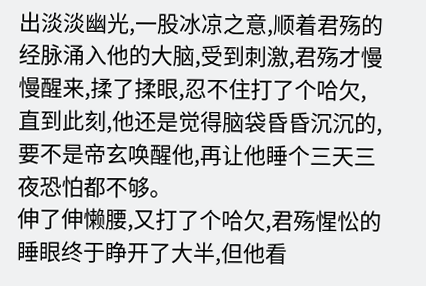出淡淡幽光,一股冰凉之意,顺着君殇的经脉涌入他的大脑,受到刺激,君殇才慢慢醒来,揉了揉眼,忍不住打了个哈欠,直到此刻,他还是觉得脑袋昏昏沉沉的,要不是帝玄唤醒他,再让他睡个三天三夜恐怕都不够。
伸了伸懒腰,又打了个哈欠,君殇惺忪的睡眼终于睁开了大半,但他看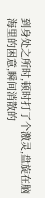到身处之所时,顿时打了个激灵,盘旋在脑海里的困意,瞬间消散的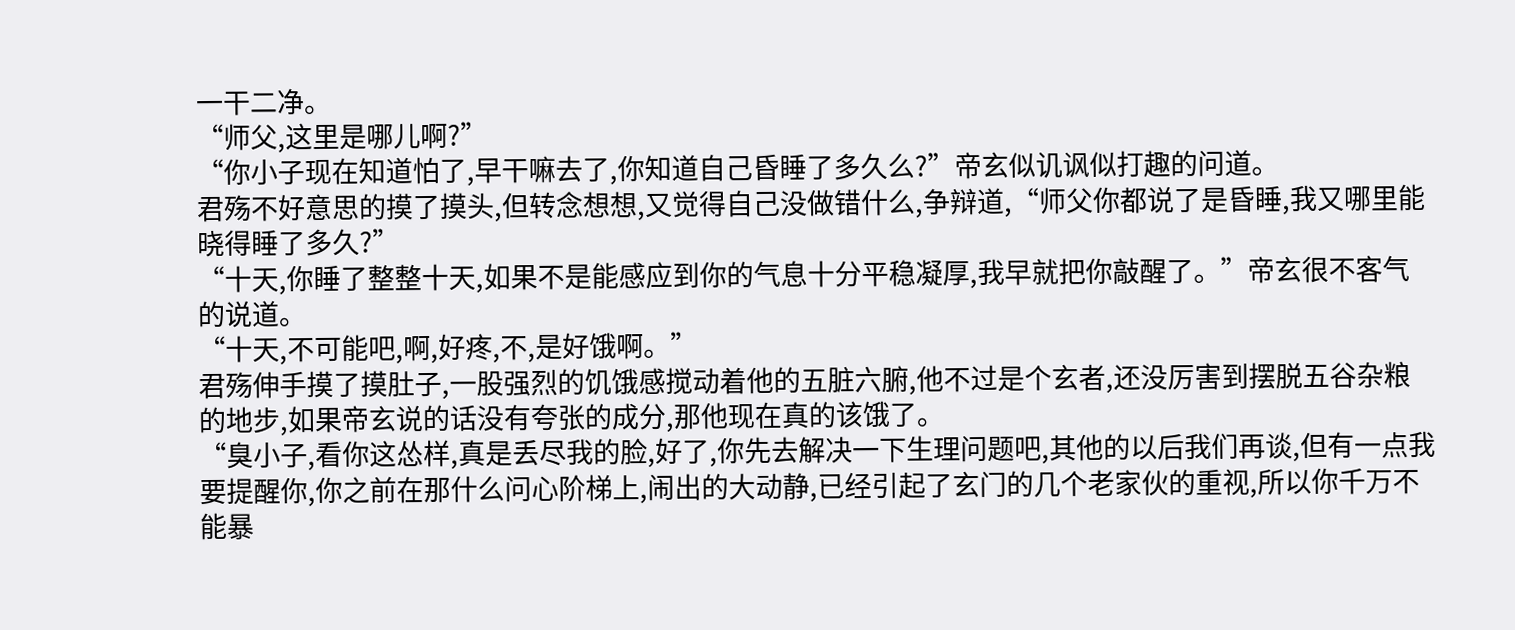一干二净。
“师父,这里是哪儿啊?”
“你小子现在知道怕了,早干嘛去了,你知道自己昏睡了多久么?”帝玄似讥讽似打趣的问道。
君殇不好意思的摸了摸头,但转念想想,又觉得自己没做错什么,争辩道,“师父你都说了是昏睡,我又哪里能晓得睡了多久?”
“十天,你睡了整整十天,如果不是能感应到你的气息十分平稳凝厚,我早就把你敲醒了。”帝玄很不客气的说道。
“十天,不可能吧,啊,好疼,不,是好饿啊。”
君殇伸手摸了摸肚子,一股强烈的饥饿感搅动着他的五脏六腑,他不过是个玄者,还没厉害到摆脱五谷杂粮的地步,如果帝玄说的话没有夸张的成分,那他现在真的该饿了。
“臭小子,看你这怂样,真是丢尽我的脸,好了,你先去解决一下生理问题吧,其他的以后我们再谈,但有一点我要提醒你,你之前在那什么问心阶梯上,闹出的大动静,已经引起了玄门的几个老家伙的重视,所以你千万不能暴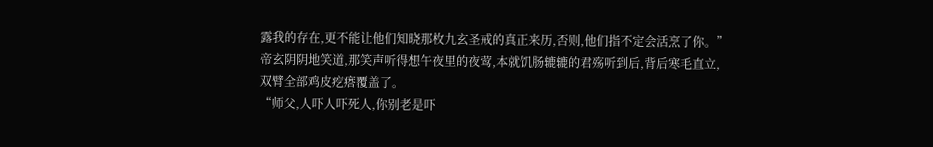露我的存在,更不能让他们知晓那枚九玄圣戒的真正来历,否则,他们指不定会活烹了你。”
帝玄阴阴地笑道,那笑声听得想午夜里的夜莺,本就饥肠辘辘的君殇听到后,背后寒毛直立,双臂全部鸡皮疙瘩覆盖了。
“师父,人吓人吓死人,你别老是吓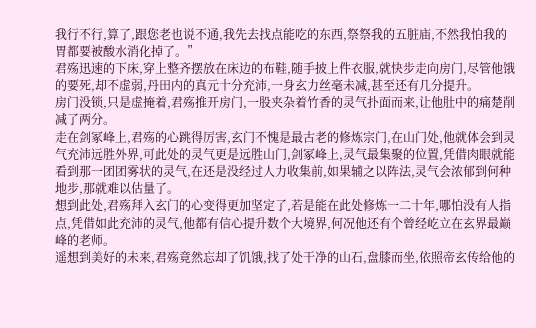我行不行,算了,跟您老也说不通,我先去找点能吃的东西,祭祭我的五脏庙,不然我怕我的胃都要被酸水消化掉了。”
君殇迅速的下床,穿上整齐摆放在床边的布鞋,随手披上件衣服,就快步走向房门,尽管他饿的要死,却不虚弱,丹田内的真元十分充沛,一身玄力丝毫未减,甚至还有几分提升。
房门没锁,只是虚掩着,君殇推开房门,一股夹杂着竹香的灵气扑面而来,让他肚中的痛楚削减了两分。
走在剑冢峰上,君殇的心跳得厉害,玄门不愧是最古老的修炼宗门,在山门处,他就体会到灵气充沛远胜外界,可此处的灵气更是远胜山门,剑冢峰上,灵气最集聚的位置,凭借肉眼就能看到那一团团雾状的灵气,在还是没经过人力收集前,如果辅之以阵法,灵气会浓郁到何种地步,那就难以估量了。
想到此处,君殇拜入玄门的心变得更加坚定了,若是能在此处修炼一二十年,哪怕没有人指点,凭借如此充沛的灵气,他都有信心提升数个大境界,何况他还有个曾经屹立在玄界最巅峰的老师。
遥想到美好的未来,君殇竟然忘却了饥饿,找了处干净的山石,盘膝而坐,依照帝玄传给他的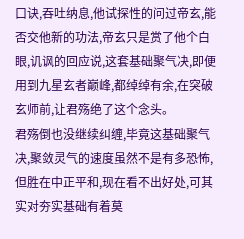口诀,吞吐纳息,他试探性的问过帝玄,能否交他新的功法,帝玄只是赏了他个白眼,讥讽的回应说,这套基础聚气决,即便用到九星玄者巅峰,都绰绰有余,在突破玄师前,让君殇绝了这个念头。
君殇倒也没继续纠缠,毕竟这基础聚气决,聚敛灵气的速度虽然不是有多恐怖,但胜在中正平和,现在看不出好处,可其实对夯实基础有着莫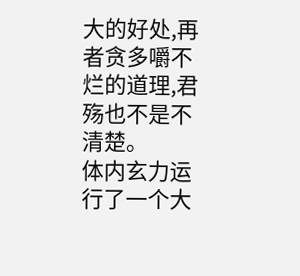大的好处,再者贪多嚼不烂的道理,君殇也不是不清楚。
体内玄力运行了一个大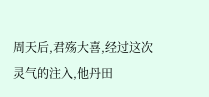周天后,君殇大喜,经过这次灵气的注入,他丹田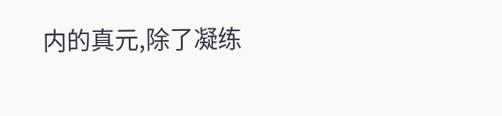内的真元,除了凝练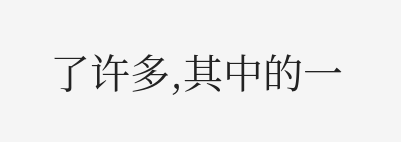了许多,其中的一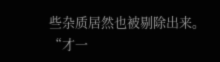些杂质居然也被剔除出来。
“才一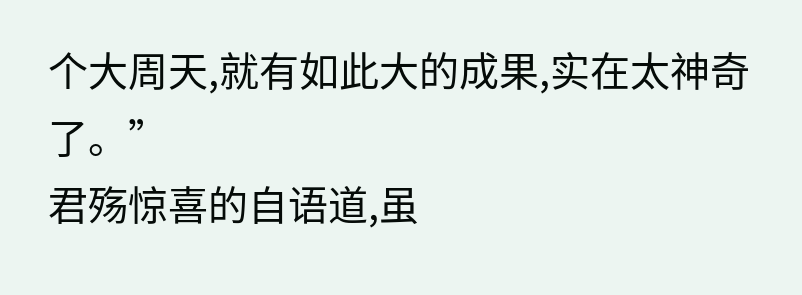个大周天,就有如此大的成果,实在太神奇了。”
君殇惊喜的自语道,虽